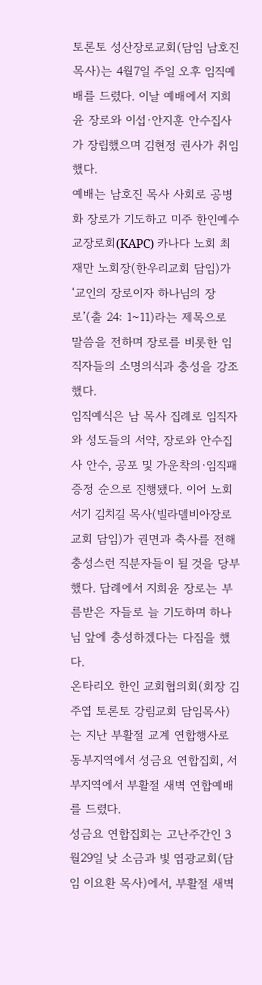토론토 성산장로교회(담임 남호진 목사)는 4월7일 주일 오후 임직예배를 드렸다. 이날 예배에서 지희윤 장로와 이섭·안지훈 안수집사가 장립했으며 김현정 권사가 취임했다.
예배는 남호진 목사 사회로 공병화 장로가 기도하고 미주 한인예수교장로회(KAPC) 카나다 노회 최재만 노회장(한우리교회 담임)가 ‘교인의 장로이자 하나님의 장로’(출 24: 1~11)라는 제목으로 말씀을 전하며 장로를 비롯한 임직자들의 소명의식과 충성을 강조했다.
임직예식은 남 목사 집례로 임직자와 성도들의 서약, 장로와 안수집사 안수, 공포 및 가운착의·임직패 증정 순으로 진행됐다. 이어 노회서기 김치길 목사(빌라델비아장로교회 담임)가 권면과 축사를 전해 충성스런 직분자들이 될 것을 당부했다. 답례에서 지희윤 장로는 부름받은 자들로 늘 기도하며 하나님 앞에 충성하겠다는 다짐을 했다.
온타리오 한인 교회협의회(회장 김주엽 토론토 강림교회 담임목사)는 지난 부활절 교계 연합행사로 동부지역에서 성금요 연합집회, 서부지역에서 부활절 새벽 연합예배를 드렸다.
성금요 연합집회는 고난주간인 3월29일 낮 소금과 빛 염광교회(담임 이요환 목사)에서, 부활절 새벽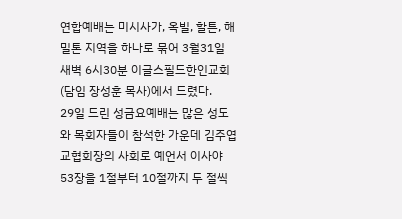연합예배는 미시사가, 옥빌, 할튼, 해밀톤 지역을 하나로 묶어 3월31일 새벽 6시30분 이글스필드한인교회(담임 장성훈 목사)에서 드렸다.
29일 드린 성금요예배는 많은 성도와 목회자들이 참석한 가운데 김주엽 교협회장의 사회로 예언서 이사야 53장을 1절부터 10절까지 두 절씩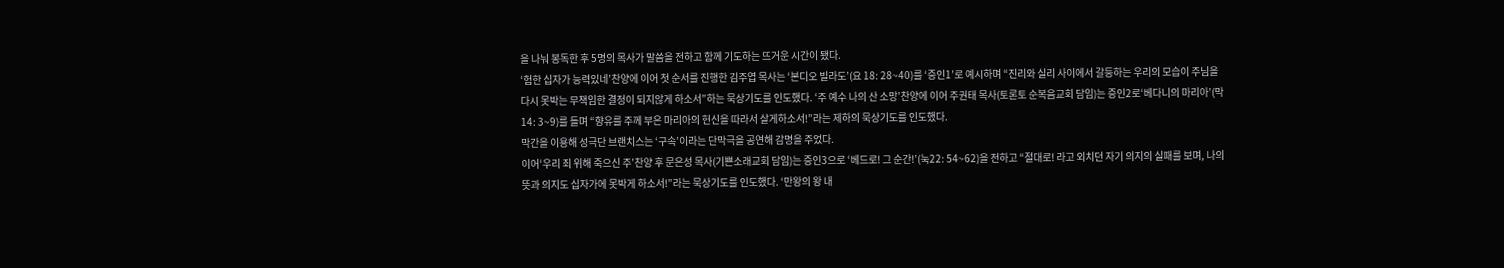을 나눠 봉독한 후 5명의 목사가 말씀을 전하고 함께 기도하는 뜨거운 시간이 됐다.
‘험한 십자가 능력있네’찬양에 이어 첫 순서를 진행한 김주엽 목사는 ‘본디오 빌라도’(요 18: 28~40)를 ‘증인1’로 예시하며 “진리와 실리 사이에서 갈등하는 우리의 모습이 주님을 다시 못박는 무책임한 결정이 되지않게 하소서”하는 묵상기도를 인도했다. ‘주 예수 나의 산 소망’찬양에 이어 주권태 목사(토론토 순복음교회 담임)는 증인2로‘베다니의 마리아’(막 14: 3~9)를 들며 “향유를 주께 부은 마리아의 헌신을 따라서 살게하소서!”라는 제하의 묵상기도를 인도했다.
막간을 이용해 성극단 브랜치스는 ‘구속’이라는 단막극을 공연해 감명을 주었다.
이어‘우리 죄 위해 죽으신 주’찬양 후 문은성 목사(기쁜소래교회 담임)는 증인3으로 ‘베드로! 그 순간!’(눅22: 54~62)을 전하고 “절대로! 라고 외치던 자기 의지의 실패를 보며, 나의 뜻과 의지도 십자가에 못박게 하소서!”라는 묵상기도를 인도했다. ‘만왕의 왕 내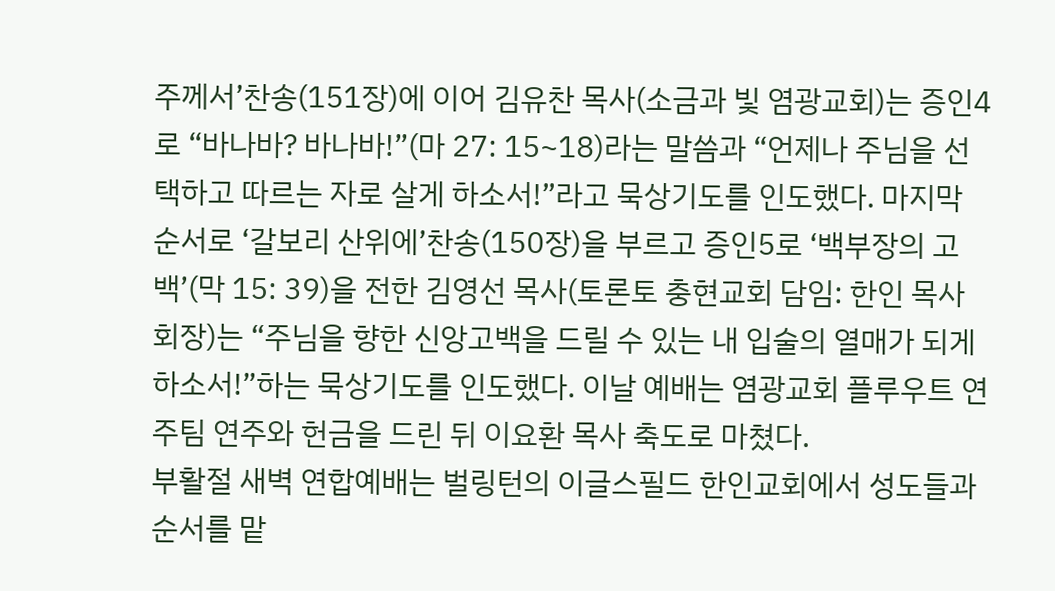주께서’찬송(151장)에 이어 김유찬 목사(소금과 빛 염광교회)는 증인4로 “바나바? 바나바!”(마 27: 15~18)라는 말씀과 “언제나 주님을 선택하고 따르는 자로 살게 하소서!”라고 묵상기도를 인도했다. 마지막 순서로 ‘갈보리 산위에’찬송(150장)을 부르고 증인5로 ‘백부장의 고백’(막 15: 39)을 전한 김영선 목사(토론토 충현교회 담임: 한인 목사회장)는 “주님을 향한 신앙고백을 드릴 수 있는 내 입술의 열매가 되게 하소서!”하는 묵상기도를 인도했다. 이날 예배는 염광교회 플루우트 연주팀 연주와 헌금을 드린 뒤 이요환 목사 축도로 마쳤다.
부활절 새벽 연합예배는 벌링턴의 이글스필드 한인교회에서 성도들과 순서를 맡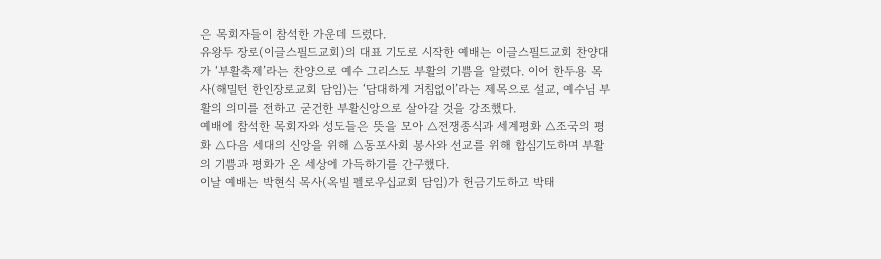은 목회자들이 참석한 가운데 드렸다.
유왕두 장로(이글스필드교회)의 대표 기도로 시작한 예배는 이글스필드교회 찬양대가 ‘부활축제’라는 찬양으로 예수 그리스도 부활의 기쁨을 알렸다. 이어 한두용 목사(해밀턴 한인장로교회 담임)는 ‘담대하게 거침없이’라는 제목으로 설교, 예수님 부활의 의미를 전하고 굳건한 부활신앙으로 살아갈 것을 강조했다.
예배에 참석한 목회자와 성도들은 뜻을 모아 △전쟁종식과 세계평화 △조국의 평화 △다음 세대의 신앙을 위해 △동포사회 봉사와 선교를 위해 합심기도하며 부활의 기쁨과 평화가 온 세상에 가득하기를 간구했다.
이날 예배는 박현식 목사(옥빌 펠로우십교회 담임)가 헌금기도하고 박태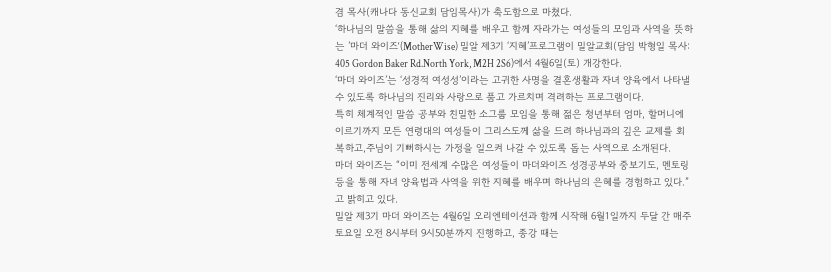겸 목사(캐나다 동신교회 담임목사)가 축도함으로 마쳤다.
‘하나님의 말씀을 통해 삶의 지혜를 배우고 함께 자라가는 여성들의 모임과 사역을 뜻하는 ’마더 와이즈‘(MotherWise) 밀알 제3기 ‘지혜’프로그램이 밀알교회(담임 박형일 목사: 405 Gordon Baker Rd.North York, M2H 2S6)에서 4월6일(토) 개강한다.
‘마더 와이즈’는 ‘성경적 여성성’이라는 고귀한 사명을 결혼생활과 자녀 양육에서 나타낼 수 있도록 하나님의 진리와 사랑으로 품고 가르치며 격려하는 프로그램이다.
특히 체계적인 말씀 공부와 친밀한 소그룹 모임을 통해 젊은 청년부터 엄마, 할머니에 이르기까지 모든 연령대의 여성들이 그리스도께 삶을 드려 하나님과의 깊은 교제를 회복하고,주님이 기뻐하시는 가정을 일으켜 나갈 수 있도록 돕는 사역으로 소개된다.
마더 와이즈는 “이미 전세계 수많은 여성들이 마더와이즈 성경공부와 중보기도, 멘토링 등을 통해 자녀 양육법과 사역을 위한 지혜를 배우며 하나님의 은혜를 경험하고 있다.”고 밝히고 있다.
밀알 제3기 마더 와이즈는 4월6일 오리엔테이션과 함께 시작해 6월1일까지 두달 간 매주 토요일 오전 8시부터 9시50분까지 진행하고, 종강 때는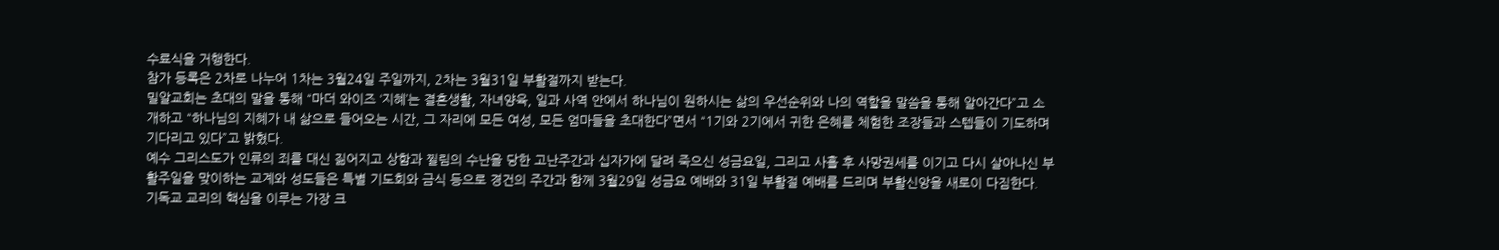수료식을 거행한다.
참가 등록은 2차로 나누어 1차는 3월24일 주일까지, 2차는 3월31일 부활절까지 받는다.
밀알교회는 초대의 말을 통해 “마더 와이즈 ‘지혜’는 결혼생활, 자녀양육, 일과 사역 안에서 하나님이 원하시는 삶의 우선순위와 나의 역할을 말씀을 통해 알아간다”고 소개하고 “하나님의 지혜가 내 삶으로 들어오는 시간, 그 자리에 모든 여성, 모든 엄마들을 초대한다”면서 “1기와 2기에서 귀한 은혜를 체험한 조장들과 스텝들이 기도하며 기다리고 있다”고 밝혔다.
예수 그리스도가 인류의 죄를 대신 짊어지고 상함과 찔림의 수난을 당한 고난주간과 십자가에 달려 죽으신 성금요일, 그리고 사흘 후 사망권세를 이기고 다시 살아나신 부활주일을 맞이하는 교계와 성도들은 특별 기도회와 금식 등으로 경건의 주간과 함께 3월29일 성금요 예배와 31일 부활절 예배를 드리며 부활신앙을 새로이 다짐한다.
기독교 교리의 핵심을 이루는 가장 크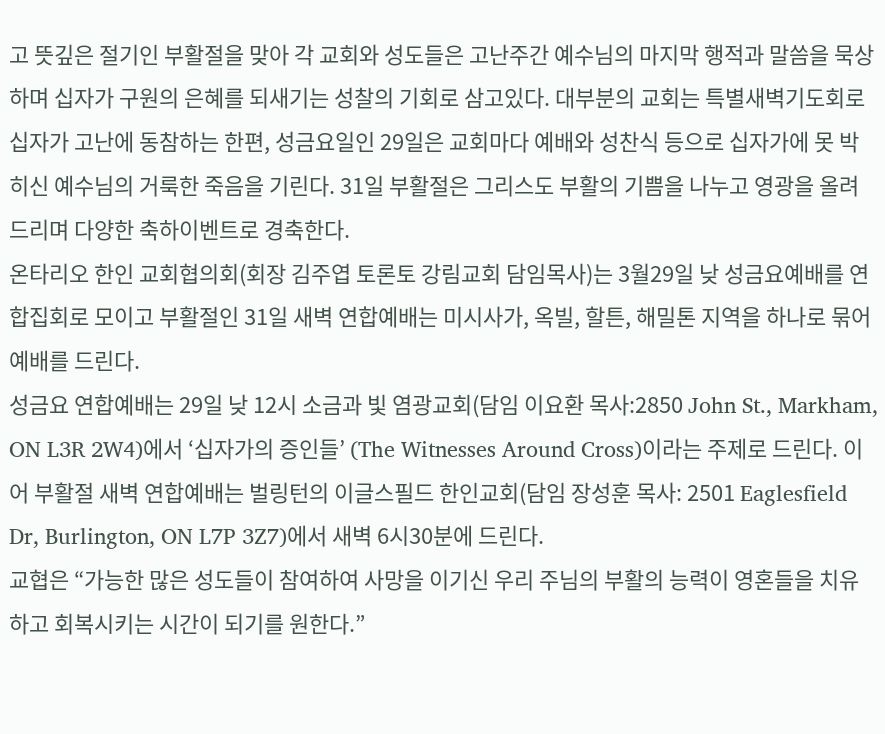고 뜻깊은 절기인 부활절을 맞아 각 교회와 성도들은 고난주간 예수님의 마지막 행적과 말씀을 묵상하며 십자가 구원의 은혜를 되새기는 성찰의 기회로 삼고있다. 대부분의 교회는 특별새벽기도회로 십자가 고난에 동참하는 한편, 성금요일인 29일은 교회마다 예배와 성찬식 등으로 십자가에 못 박히신 예수님의 거룩한 죽음을 기린다. 31일 부활절은 그리스도 부활의 기쁨을 나누고 영광을 올려드리며 다양한 축하이벤트로 경축한다.
온타리오 한인 교회협의회(회장 김주엽 토론토 강림교회 담임목사)는 3월29일 낮 성금요예배를 연합집회로 모이고 부활절인 31일 새벽 연합예배는 미시사가, 옥빌, 할튼, 해밀톤 지역을 하나로 묶어 예배를 드린다.
성금요 연합예배는 29일 낮 12시 소금과 빛 염광교회(담임 이요환 목사:2850 John St., Markham, ON L3R 2W4)에서 ‘십자가의 증인들’ (The Witnesses Around Cross)이라는 주제로 드린다. 이어 부활절 새벽 연합예배는 벌링턴의 이글스필드 한인교회(담임 장성훈 목사: 2501 Eaglesfield Dr, Burlington, ON L7P 3Z7)에서 새벽 6시30분에 드린다.
교협은 “가능한 많은 성도들이 참여하여 사망을 이기신 우리 주님의 부활의 능력이 영혼들을 치유하고 회복시키는 시간이 되기를 원한다.”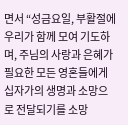면서 “성금요일, 부활절에 우리가 함께 모여 기도하며, 주님의 사랑과 은혜가 필요한 모든 영혼들에게 십자가의 생명과 소망으로 전달되기를 소망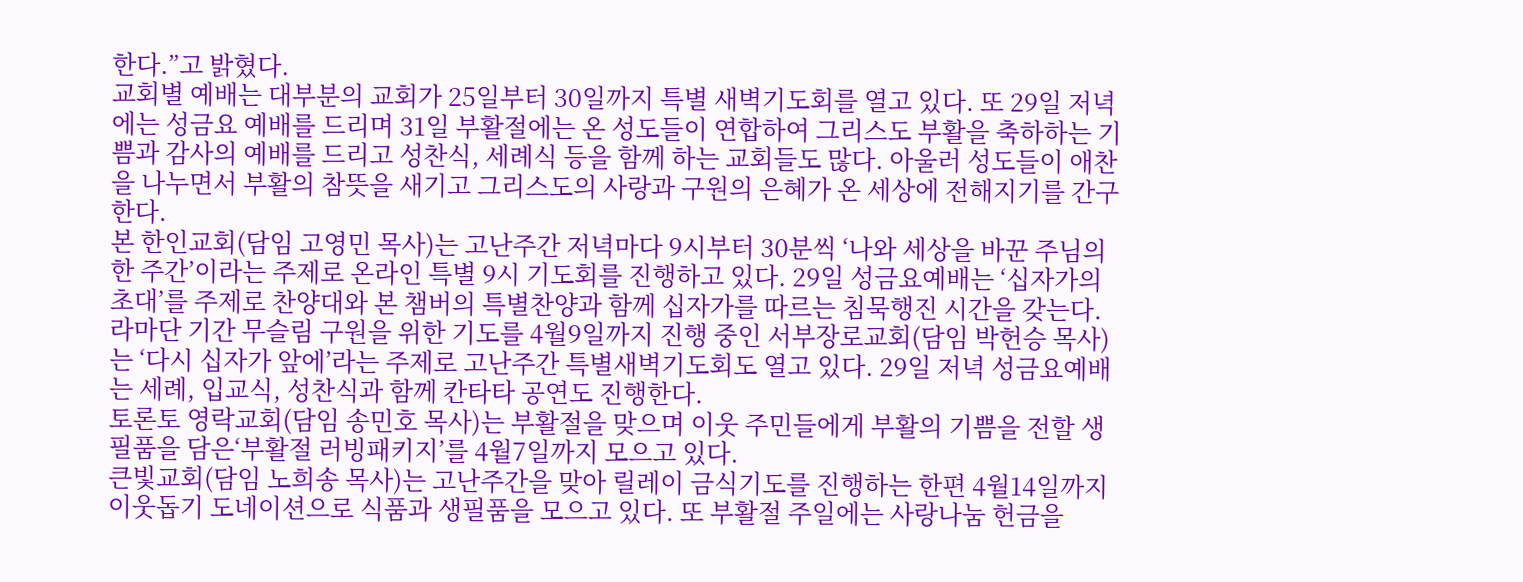한다.”고 밝혔다.
교회별 예배는 대부분의 교회가 25일부터 30일까지 특별 새벽기도회를 열고 있다. 또 29일 저녁에는 성금요 예배를 드리며 31일 부활절에는 온 성도들이 연합하여 그리스도 부활을 축하하는 기쁨과 감사의 예배를 드리고 성찬식, 세례식 등을 함께 하는 교회들도 많다. 아울러 성도들이 애찬을 나누면서 부활의 참뜻을 새기고 그리스도의 사랑과 구원의 은혜가 온 세상에 전해지기를 간구한다.
본 한인교회(담임 고영민 목사)는 고난주간 저녁마다 9시부터 30분씩 ‘나와 세상을 바꾼 주님의 한 주간’이라는 주제로 온라인 특별 9시 기도회를 진행하고 있다. 29일 성금요예배는 ‘십자가의 초대’를 주제로 찬양대와 본 챔버의 특별찬양과 함께 십자가를 따르는 침묵행진 시간을 갖는다.
라마단 기간 무슬림 구원을 위한 기도를 4월9일까지 진행 중인 서부장로교회(담임 박헌승 목사)는 ‘다시 십자가 앞에’라는 주제로 고난주간 특별새벽기도회도 열고 있다. 29일 저녁 성금요예배는 세례, 입교식, 성찬식과 함께 칸타타 공연도 진행한다.
토론토 영락교회(담임 송민호 목사)는 부활절을 맞으며 이웃 주민들에게 부활의 기쁨을 전할 생필품을 담은‘부활절 러빙패키지’를 4월7일까지 모으고 있다.
큰빛교회(담임 노희송 목사)는 고난주간을 맞아 릴레이 금식기도를 진행하는 한편 4월14일까지 이웃돕기 도네이션으로 식품과 생필품을 모으고 있다. 또 부활절 주일에는 사랑나눔 헌금을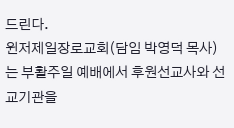드린다.
윈저제일장로교회(담임 박영덕 목사)는 부활주일 예배에서 후원선교사와 선교기관을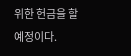위한 헌금을 할 예정이다.